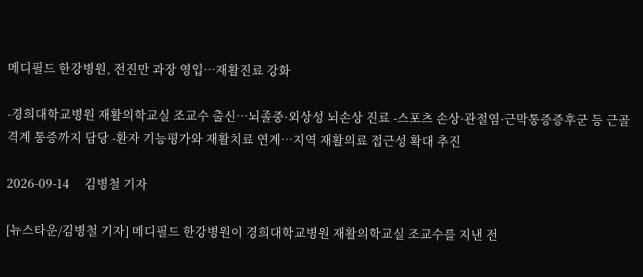메디필드 한강병원, 전진만 과장 영입…재활진료 강화

-경희대학교병원 재활의학교실 조교수 출신…뇌졸중·외상성 뇌손상 진료 -스포츠 손상·관절염·근막통증증후군 등 근골격계 통증까지 담당 -환자 기능평가와 재활치료 연계…지역 재활의료 접근성 확대 추진

2026-09-14     김병철 기자

[뉴스타운/김병철 기자] 메디필드 한강병원이 경희대학교병원 재활의학교실 조교수를 지낸 전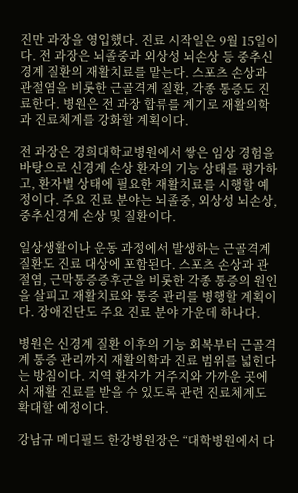진만 과장을 영입했다. 진료 시작일은 9월 15일이다. 전 과장은 뇌졸중과 외상성 뇌손상 등 중추신경계 질환의 재활치료를 맡는다. 스포츠 손상과 관절염을 비롯한 근골격계 질환, 각종 통증도 진료한다. 병원은 전 과장 합류를 계기로 재활의학과 진료체계를 강화할 계획이다.

전 과장은 경희대학교병원에서 쌓은 임상 경험을 바탕으로 신경계 손상 환자의 기능 상태를 평가하고, 환자별 상태에 필요한 재활치료를 시행할 예정이다. 주요 진료 분야는 뇌졸중, 외상성 뇌손상, 중추신경계 손상 및 질환이다.

일상생활이나 운동 과정에서 발생하는 근골격계 질환도 진료 대상에 포함된다. 스포츠 손상과 관절염, 근막통증증후군을 비롯한 각종 통증의 원인을 살피고 재활치료와 통증 관리를 병행할 계획이다. 장애진단도 주요 진료 분야 가운데 하나다.

병원은 신경계 질환 이후의 기능 회복부터 근골격계 통증 관리까지 재활의학과 진료 범위를 넓힌다는 방침이다. 지역 환자가 거주지와 가까운 곳에서 재활 진료를 받을 수 있도록 관련 진료체계도 확대할 예정이다.

강남규 메디필드 한강병원장은 “대학병원에서 다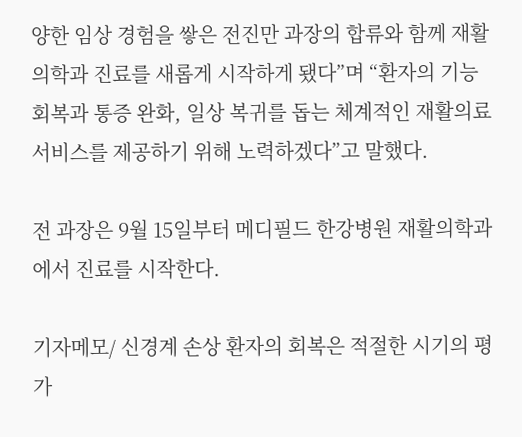양한 임상 경험을 쌓은 전진만 과장의 합류와 함께 재활의학과 진료를 새롭게 시작하게 됐다”며 “환자의 기능 회복과 통증 완화, 일상 복귀를 돕는 체계적인 재활의료서비스를 제공하기 위해 노력하겠다”고 말했다.

전 과장은 9월 15일부터 메디필드 한강병원 재활의학과에서 진료를 시작한다.

기자메모/ 신경계 손상 환자의 회복은 적절한 시기의 평가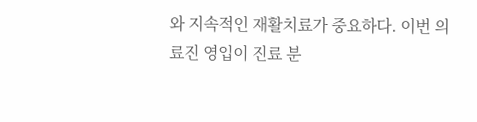와 지속적인 재활치료가 중요하다. 이번 의료진 영입이 진료 분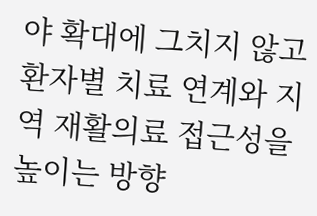야 확대에 그치지 않고 환자별 치료 연계와 지역 재활의료 접근성을 높이는 방향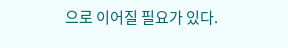으로 이어질 필요가 있다.